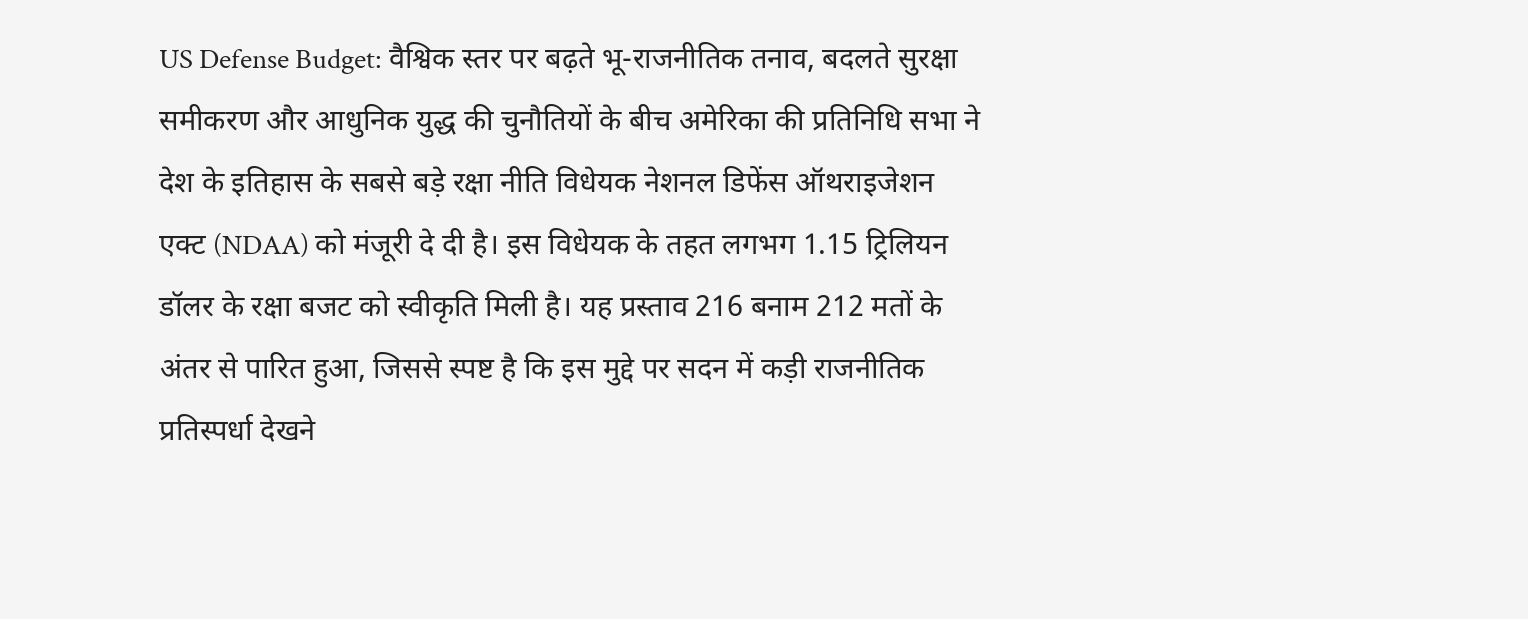US Defense Budget: वैश्विक स्तर पर बढ़ते भू-राजनीतिक तनाव, बदलते सुरक्षा समीकरण और आधुनिक युद्ध की चुनौतियों के बीच अमेरिका की प्रतिनिधि सभा ने देश के इतिहास के सबसे बड़े रक्षा नीति विधेयक नेशनल डिफेंस ऑथराइजेशन एक्ट (NDAA) को मंजूरी दे दी है। इस विधेयक के तहत लगभग 1.15 ट्रिलियन डॉलर के रक्षा बजट को स्वीकृति मिली है। यह प्रस्ताव 216 बनाम 212 मतों के अंतर से पारित हुआ, जिससे स्पष्ट है कि इस मुद्दे पर सदन में कड़ी राजनीतिक प्रतिस्पर्धा देखने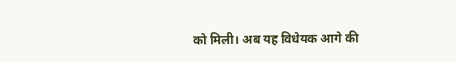को मिली। अब यह विधेयक आगे की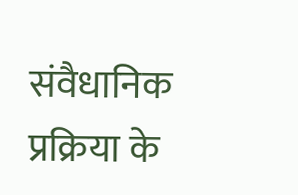संवैधानिक प्रक्रिया के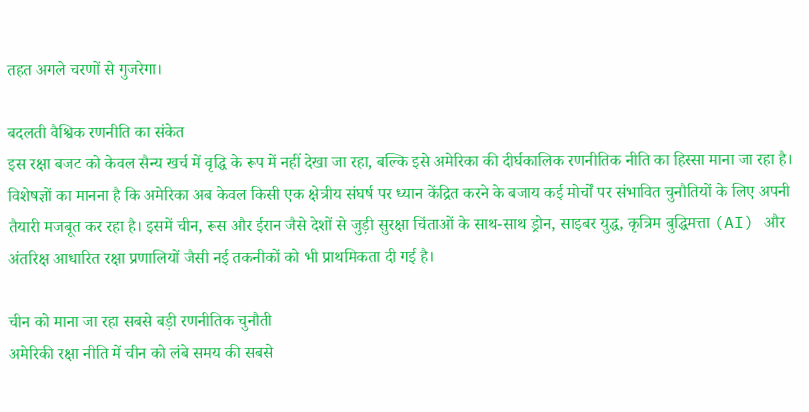तहत अगले चरणों से गुजरेगा।

बदलती वैश्विक रणनीति का संकेत
इस रक्षा बजट को केवल सैन्य खर्च में वृद्धि के रूप में नहीं देखा जा रहा, बल्कि इसे अमेरिका की दीर्घकालिक रणनीतिक नीति का हिस्सा माना जा रहा है। विशेषज्ञों का मानना है कि अमेरिका अब केवल किसी एक क्षेत्रीय संघर्ष पर ध्यान केंद्रित करने के बजाय कई मोर्चों पर संभावित चुनौतियों के लिए अपनी तैयारी मजबूत कर रहा है। इसमें चीन, रूस और ईरान जैसे देशों से जुड़ी सुरक्षा चिंताओं के साथ-साथ ड्रोन, साइबर युद्ध, कृत्रिम बुद्धिमत्ता (AI) और अंतरिक्ष आधारित रक्षा प्रणालियों जैसी नई तकनीकों को भी प्राथमिकता दी गई है।

चीन को माना जा रहा सबसे बड़ी रणनीतिक चुनौती
अमेरिकी रक्षा नीति में चीन को लंबे समय की सबसे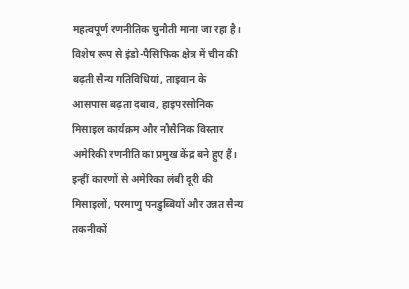महत्वपूर्ण रणनीतिक चुनौती माना जा रहा है। विशेष रूप से इंडो-पैसिफिक क्षेत्र में चीन की बढ़ती सैन्य गतिविधियां, ताइवान के आसपास बढ़ता दबाव, हाइपरसोनिक मिसाइल कार्यक्रम और नौसैनिक विस्तार अमेरिकी रणनीति का प्रमुख केंद्र बने हुए हैं। इन्हीं कारणों से अमेरिका लंबी दूरी की मिसाइलों, परमाणु पनडुब्बियों और उन्नत सैन्य तकनीकों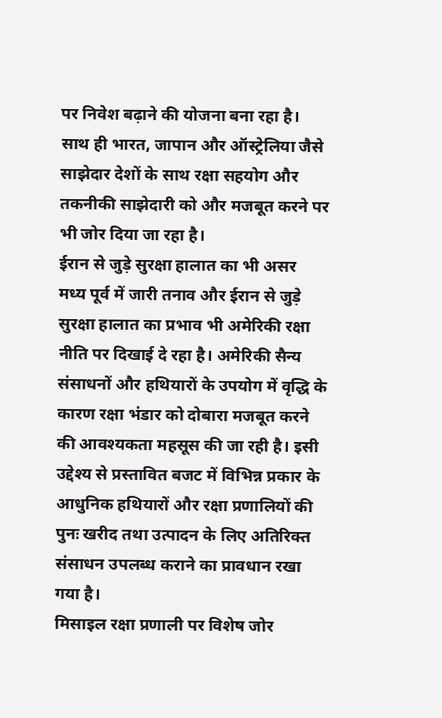पर निवेश बढ़ाने की योजना बना रहा है। साथ ही भारत, जापान और ऑस्ट्रेलिया जैसे साझेदार देशों के साथ रक्षा सहयोग और तकनीकी साझेदारी को और मजबूत करने पर भी जोर दिया जा रहा है।
ईरान से जुड़े सुरक्षा हालात का भी असर
मध्य पूर्व में जारी तनाव और ईरान से जुड़े सुरक्षा हालात का प्रभाव भी अमेरिकी रक्षा नीति पर दिखाई दे रहा है। अमेरिकी सैन्य संसाधनों और हथियारों के उपयोग में वृद्धि के कारण रक्षा भंडार को दोबारा मजबूत करने की आवश्यकता महसूस की जा रही है। इसी उद्देश्य से प्रस्तावित बजट में विभिन्न प्रकार के आधुनिक हथियारों और रक्षा प्रणालियों की पुनः खरीद तथा उत्पादन के लिए अतिरिक्त संसाधन उपलब्ध कराने का प्रावधान रखा गया है।
मिसाइल रक्षा प्रणाली पर विशेष जोर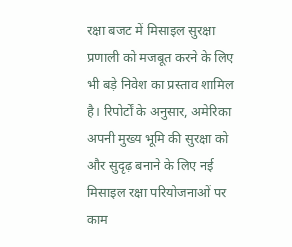रक्षा बजट में मिसाइल सुरक्षा प्रणाली को मजबूत करने के लिए भी बड़े निवेश का प्रस्ताव शामिल है। रिपोर्टों के अनुसार, अमेरिका अपनी मुख्य भूमि की सुरक्षा को और सुदृढ़ बनाने के लिए नई मिसाइल रक्षा परियोजनाओं पर काम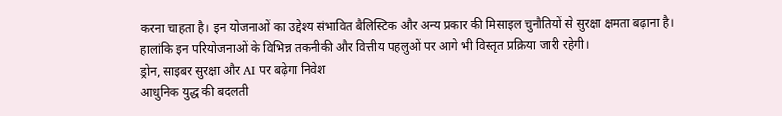करना चाहता है। इन योजनाओं का उद्देश्य संभावित बैलिस्टिक और अन्य प्रकार की मिसाइल चुनौतियों से सुरक्षा क्षमता बढ़ाना है। हालांकि इन परियोजनाओं के विभिन्न तकनीकी और वित्तीय पहलुओं पर आगे भी विस्तृत प्रक्रिया जारी रहेगी।
ड्रोन, साइबर सुरक्षा और AI पर बढ़ेगा निवेश
आधुनिक युद्ध की बदलती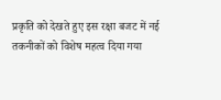प्रकृति को देखते हुए इस रक्षा बजट में नई तकनीकों को विशेष महत्व दिया गया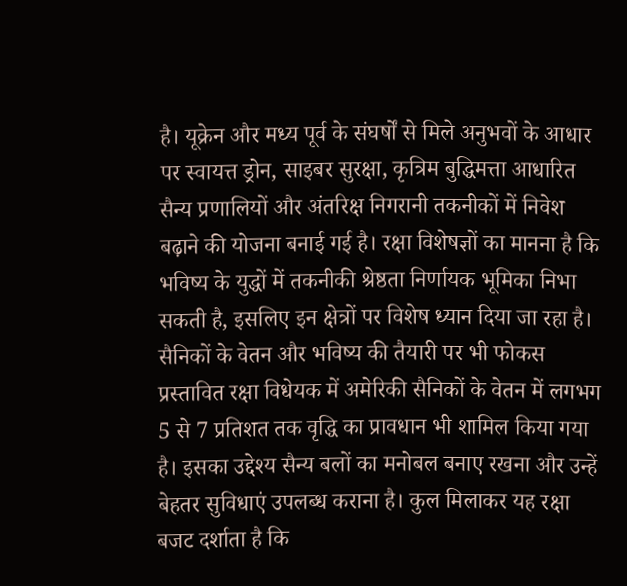है। यूक्रेन और मध्य पूर्व के संघर्षों से मिले अनुभवों के आधार पर स्वायत्त ड्रोन, साइबर सुरक्षा, कृत्रिम बुद्धिमत्ता आधारित सैन्य प्रणालियों और अंतरिक्ष निगरानी तकनीकों में निवेश बढ़ाने की योजना बनाई गई है। रक्षा विशेषज्ञों का मानना है कि भविष्य के युद्धों में तकनीकी श्रेष्ठता निर्णायक भूमिका निभा सकती है, इसलिए इन क्षेत्रों पर विशेष ध्यान दिया जा रहा है।
सैनिकों के वेतन और भविष्य की तैयारी पर भी फोकस
प्रस्तावित रक्षा विधेयक में अमेरिकी सैनिकों के वेतन में लगभग 5 से 7 प्रतिशत तक वृद्धि का प्रावधान भी शामिल किया गया है। इसका उद्देश्य सैन्य बलों का मनोबल बनाए रखना और उन्हें बेहतर सुविधाएं उपलब्ध कराना है। कुल मिलाकर यह रक्षा बजट दर्शाता है कि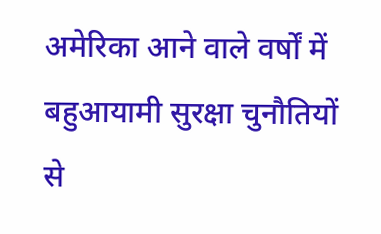अमेरिका आने वाले वर्षों में बहुआयामी सुरक्षा चुनौतियों से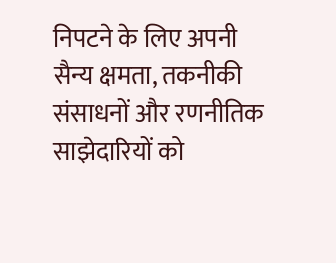निपटने के लिए अपनी सैन्य क्षमता, तकनीकी संसाधनों और रणनीतिक साझेदारियों को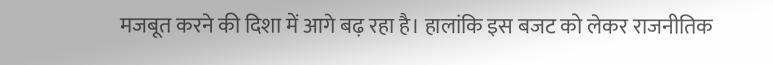मजबूत करने की दिशा में आगे बढ़ रहा है। हालांकि इस बजट को लेकर राजनीतिक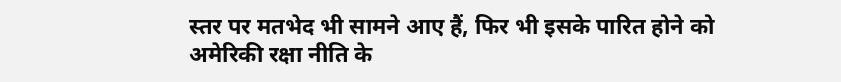स्तर पर मतभेद भी सामने आए हैं, फिर भी इसके पारित होने को अमेरिकी रक्षा नीति के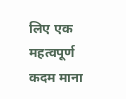लिए एक महत्वपूर्ण कदम माना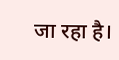जा रहा है।